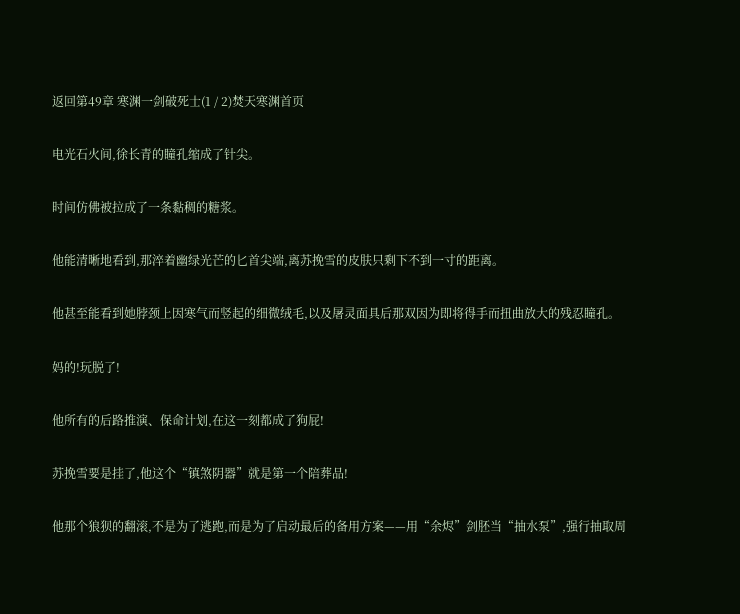返回第49章 寒渊一剑破死士(1 / 2)焚天寒渊首页

电光石火间,徐长青的瞳孔缩成了针尖。

时间仿佛被拉成了一条黏稠的糖浆。

他能清晰地看到,那淬着幽绿光芒的匕首尖端,离苏挽雪的皮肤只剩下不到一寸的距离。

他甚至能看到她脖颈上因寒气而竖起的细微绒毛,以及屠灵面具后那双因为即将得手而扭曲放大的残忍瞳孔。

妈的!玩脱了!

他所有的后路推演、保命计划,在这一刻都成了狗屁!

苏挽雪要是挂了,他这个“镇煞阴器”就是第一个陪葬品!

他那个狼狈的翻滚,不是为了逃跑,而是为了启动最后的备用方案——用“余烬”剑胚当“抽水泵”,强行抽取周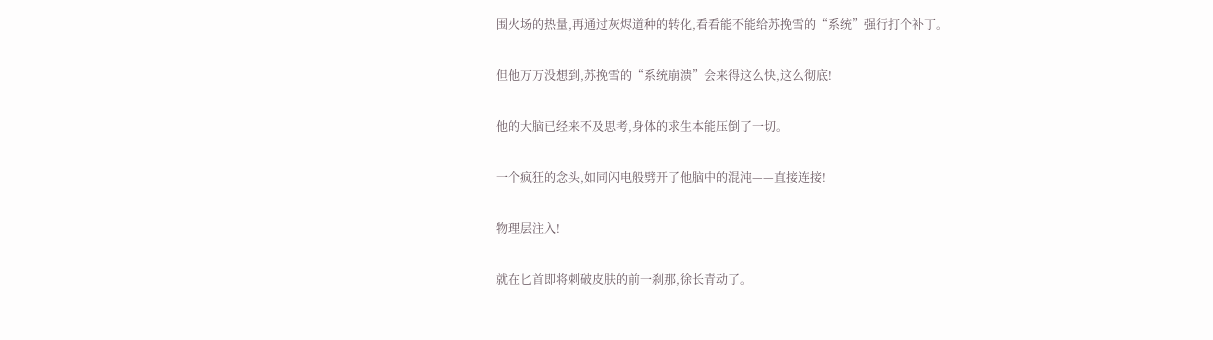围火场的热量,再通过灰烬道种的转化,看看能不能给苏挽雪的“系统”强行打个补丁。

但他万万没想到,苏挽雪的“系统崩溃”会来得这么快,这么彻底!

他的大脑已经来不及思考,身体的求生本能压倒了一切。

一个疯狂的念头,如同闪电般劈开了他脑中的混沌——直接连接!

物理层注入!

就在匕首即将刺破皮肤的前一刹那,徐长青动了。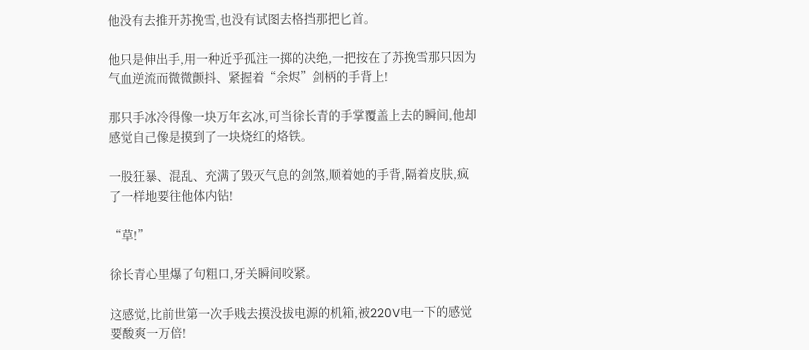他没有去推开苏挽雪,也没有试图去格挡那把匕首。

他只是伸出手,用一种近乎孤注一掷的决绝,一把按在了苏挽雪那只因为气血逆流而微微颤抖、紧握着“余烬”剑柄的手背上!

那只手冰冷得像一块万年玄冰,可当徐长青的手掌覆盖上去的瞬间,他却感觉自己像是摸到了一块烧红的烙铁。

一股狂暴、混乱、充满了毁灭气息的剑煞,顺着她的手背,隔着皮肤,疯了一样地要往他体内钻!

“草!”

徐长青心里爆了句粗口,牙关瞬间咬紧。

这感觉,比前世第一次手贱去摸没拔电源的机箱,被220V电一下的感觉要酸爽一万倍!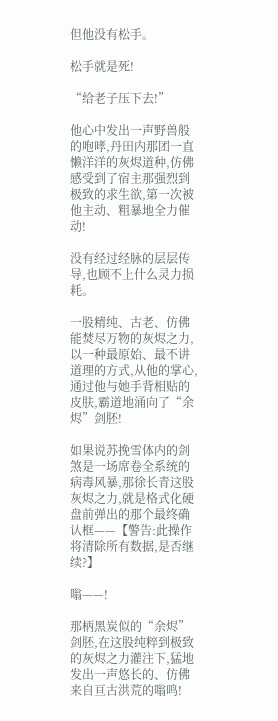但他没有松手。

松手就是死!

“给老子压下去!”

他心中发出一声野兽般的咆哮,丹田内那团一直懒洋洋的灰烬道种,仿佛感受到了宿主那强烈到极致的求生欲,第一次被他主动、粗暴地全力催动!

没有经过经脉的层层传导,也顾不上什么灵力损耗。

一股精纯、古老、仿佛能焚尽万物的灰烬之力,以一种最原始、最不讲道理的方式,从他的掌心,通过他与她手背相贴的皮肤,霸道地涌向了“余烬”剑胚!

如果说苏挽雪体内的剑煞是一场席卷全系统的病毒风暴,那徐长青这股灰烬之力,就是格式化硬盘前弹出的那个最终确认框——【警告:此操作将清除所有数据,是否继续?】

嗡——!

那柄黑炭似的“余烬”剑胚,在这股纯粹到极致的灰烬之力灌注下,猛地发出一声悠长的、仿佛来自亘古洪荒的嗡鸣!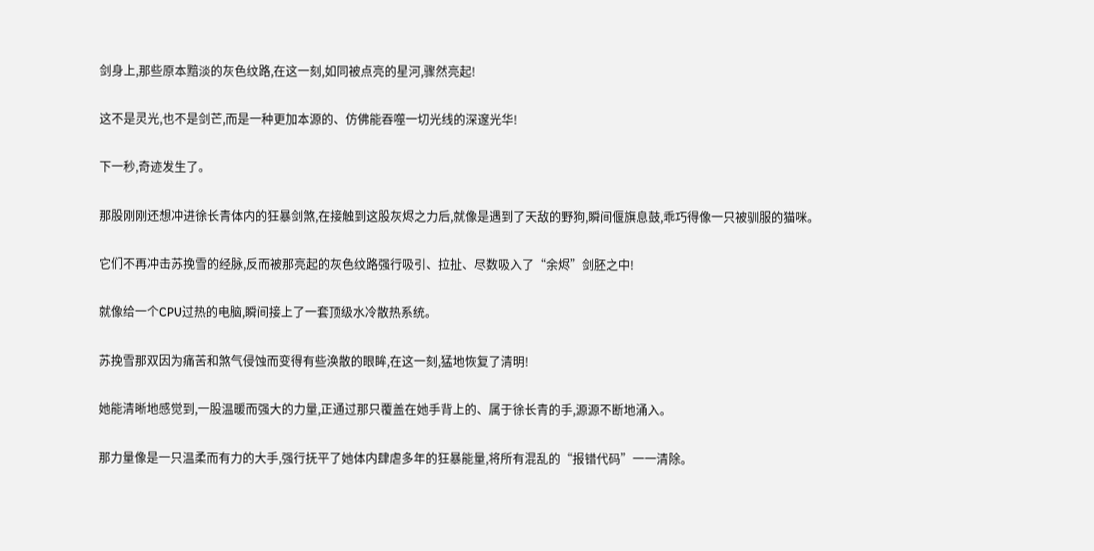剑身上,那些原本黯淡的灰色纹路,在这一刻,如同被点亮的星河,骤然亮起!

这不是灵光,也不是剑芒,而是一种更加本源的、仿佛能吞噬一切光线的深邃光华!

下一秒,奇迹发生了。

那股刚刚还想冲进徐长青体内的狂暴剑煞,在接触到这股灰烬之力后,就像是遇到了天敌的野狗,瞬间偃旗息鼓,乖巧得像一只被驯服的猫咪。

它们不再冲击苏挽雪的经脉,反而被那亮起的灰色纹路强行吸引、拉扯、尽数吸入了“余烬”剑胚之中!

就像给一个CPU过热的电脑,瞬间接上了一套顶级水冷散热系统。

苏挽雪那双因为痛苦和煞气侵蚀而变得有些涣散的眼眸,在这一刻,猛地恢复了清明!

她能清晰地感觉到,一股温暖而强大的力量,正通过那只覆盖在她手背上的、属于徐长青的手,源源不断地涌入。

那力量像是一只温柔而有力的大手,强行抚平了她体内肆虐多年的狂暴能量,将所有混乱的“报错代码”一一清除。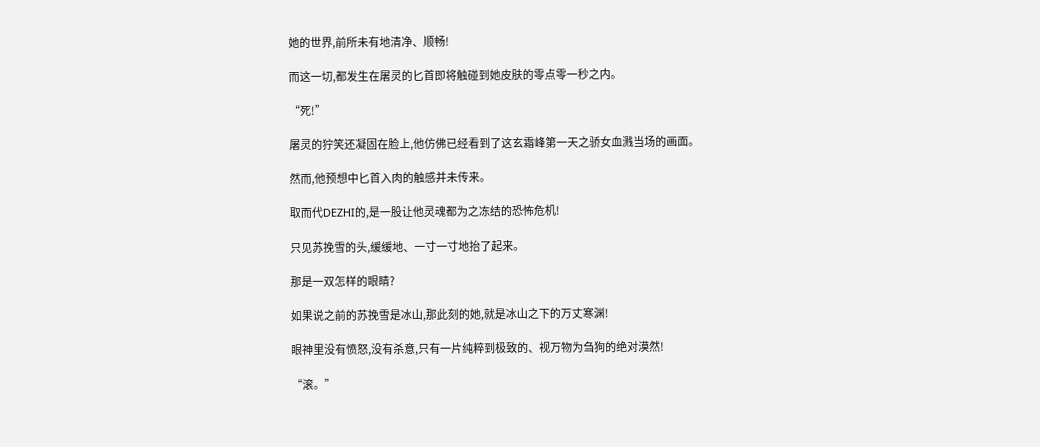她的世界,前所未有地清净、顺畅!

而这一切,都发生在屠灵的匕首即将触碰到她皮肤的零点零一秒之内。

“死!”

屠灵的狞笑还凝固在脸上,他仿佛已经看到了这玄霜峰第一天之骄女血溅当场的画面。

然而,他预想中匕首入肉的触感并未传来。

取而代DEZHI的,是一股让他灵魂都为之冻结的恐怖危机!

只见苏挽雪的头,缓缓地、一寸一寸地抬了起来。

那是一双怎样的眼睛?

如果说之前的苏挽雪是冰山,那此刻的她,就是冰山之下的万丈寒渊!

眼神里没有愤怒,没有杀意,只有一片纯粹到极致的、视万物为刍狗的绝对漠然!

“滚。”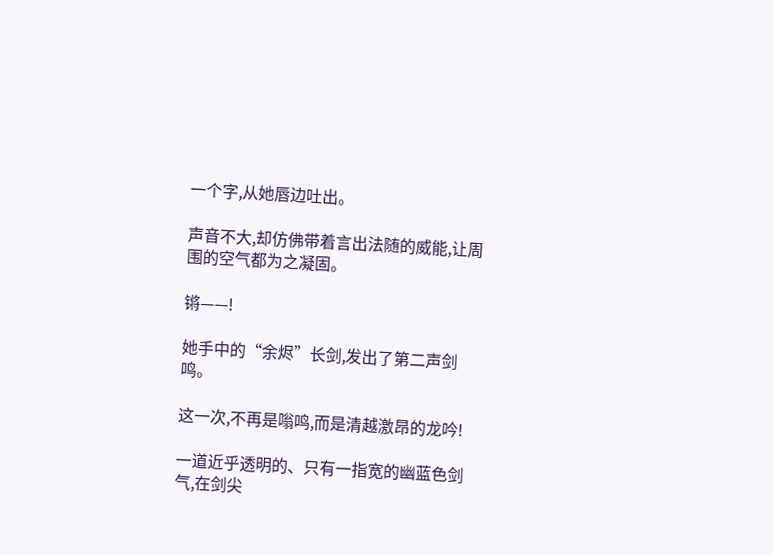一个字,从她唇边吐出。

声音不大,却仿佛带着言出法随的威能,让周围的空气都为之凝固。

锵——!

她手中的“余烬”长剑,发出了第二声剑鸣。

这一次,不再是嗡鸣,而是清越激昂的龙吟!

一道近乎透明的、只有一指宽的幽蓝色剑气,在剑尖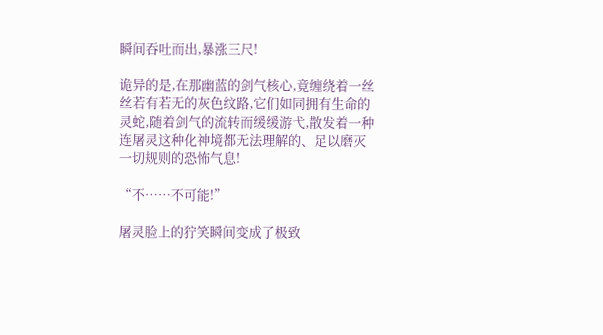瞬间吞吐而出,暴涨三尺!

诡异的是,在那幽蓝的剑气核心,竟缠绕着一丝丝若有若无的灰色纹路,它们如同拥有生命的灵蛇,随着剑气的流转而缓缓游弋,散发着一种连屠灵这种化神境都无法理解的、足以磨灭一切规则的恐怖气息!

“不……不可能!”

屠灵脸上的狞笑瞬间变成了极致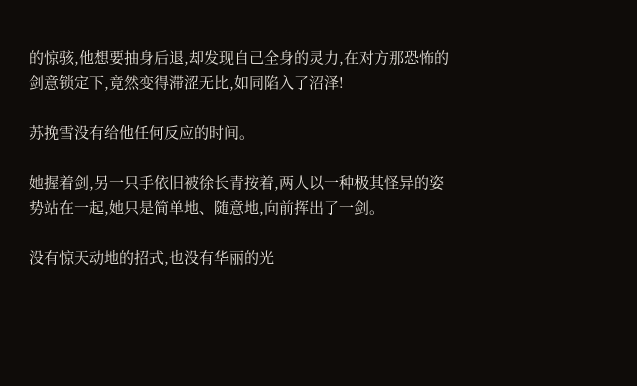的惊骇,他想要抽身后退,却发现自己全身的灵力,在对方那恐怖的剑意锁定下,竟然变得滞涩无比,如同陷入了沼泽!

苏挽雪没有给他任何反应的时间。

她握着剑,另一只手依旧被徐长青按着,两人以一种极其怪异的姿势站在一起,她只是简单地、随意地,向前挥出了一剑。

没有惊天动地的招式,也没有华丽的光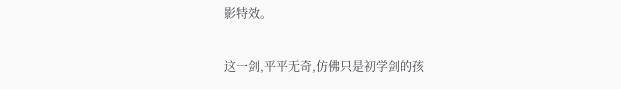影特效。

这一剑,平平无奇,仿佛只是初学剑的孩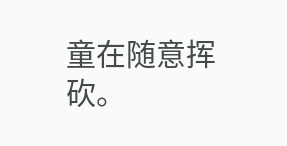童在随意挥砍。